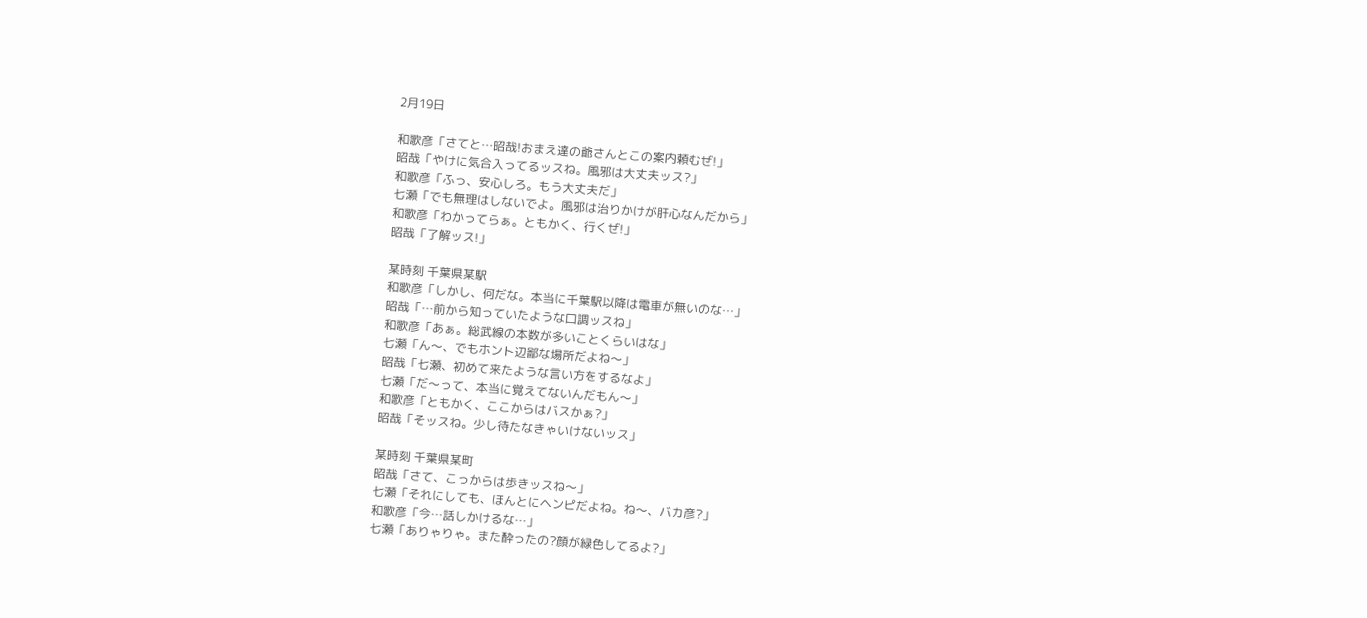2月19日

和歌彦「さてと…昭哉!おまえ達の爺さんとこの案内頼むぜ!」
昭哉「やけに気合入ってるッスね。風邪は大丈夫ッス?」
和歌彦「ふっ、安心しろ。もう大丈夫だ」
七瀬「でも無理はしないでよ。風邪は治りかけが肝心なんだから」
和歌彦「わかってらぁ。ともかく、行くぜ!」
昭哉「了解ッス!」

某時刻 千葉県某駅
和歌彦「しかし、何だな。本当に千葉駅以降は電車が無いのな…」
昭哉「…前から知っていたような口調ッスね」
和歌彦「あぁ。総武線の本数が多いことくらいはな」
七瀬「ん〜、でもホント辺鄙な場所だよね〜」
昭哉「七瀬、初めて来たような言い方をするなよ」
七瀬「だ〜って、本当に覚えてないんだもん〜」
和歌彦「ともかく、ここからはバスかぁ?」
昭哉「そッスね。少し待たなきゃいけないッス」

某時刻 千葉県某町
昭哉「さて、こっからは歩きッスね〜」
七瀬「それにしても、ほんとにヘンピだよね。ね〜、バカ彦?」
和歌彦「今…話しかけるな…」
七瀬「ありゃりゃ。また酔ったの?顔が緑色してるよ?」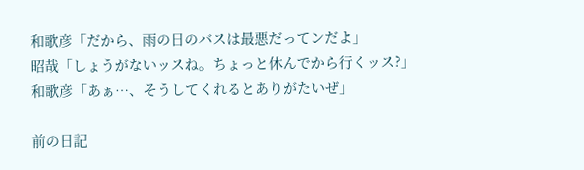和歌彦「だから、雨の日のバスは最悪だってンだよ」
昭哉「しょうがないッスね。ちょっと休んでから行くッス?」
和歌彦「あぁ…、そうしてくれるとありがたいぜ」

前の日記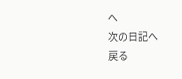へ
次の日記へ
戻る